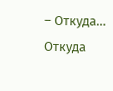– Откуда… Откуда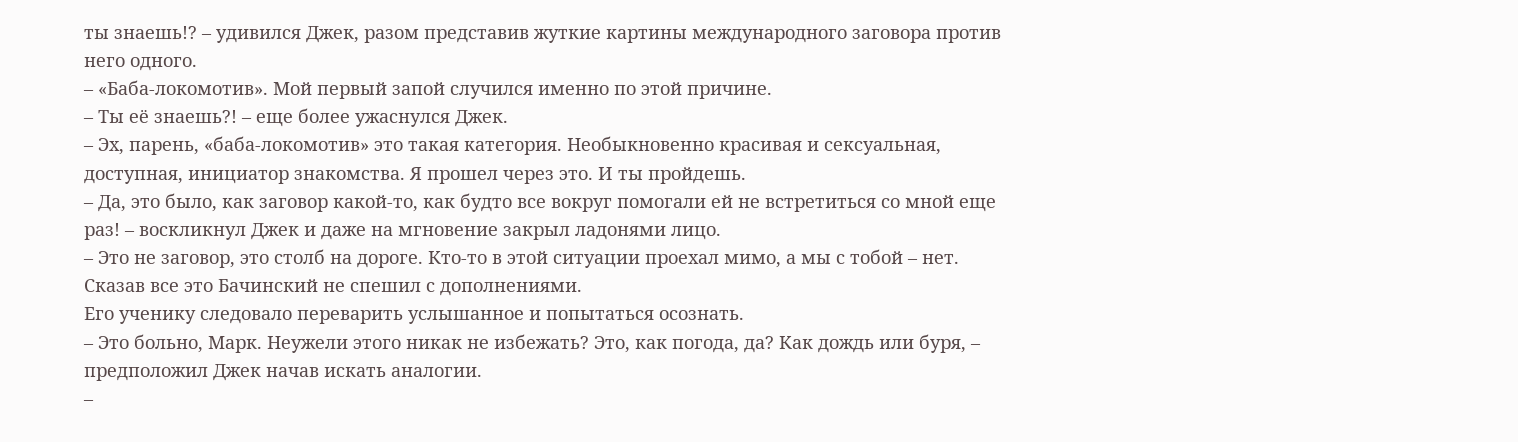ты знаешь!? – удивился Джек, разом представив жуткие картины международного заговора против него одного.
– «Баба-локомотив». Мой первый запой случился именно по этой причине.
– Ты её знаешь?! – еще более ужаснулся Джек.
– Эх, парень, «баба-локомотив» это такая категория. Необыкновенно красивая и сексуальная, доступная, инициатор знакомства. Я прошел через это. И ты пройдешь.
– Да, это было, как заговор какой-то, как будто все вокруг помогали ей не встретиться со мной еще раз! – воскликнул Джек и даже на мгновение закрыл ладонями лицо.
– Это не заговор, это столб на дороге. Кто-то в этой ситуации проехал мимо, а мы с тобой – нет.
Сказав все это Бачинский не спешил с дополнениями.
Его ученику следовало переварить услышанное и попытаться осознать.
– Это больно, Марк. Неужели этого никак не избежать? Это, как погода, да? Как дождь или буря, – предположил Джек начав искать аналогии.
–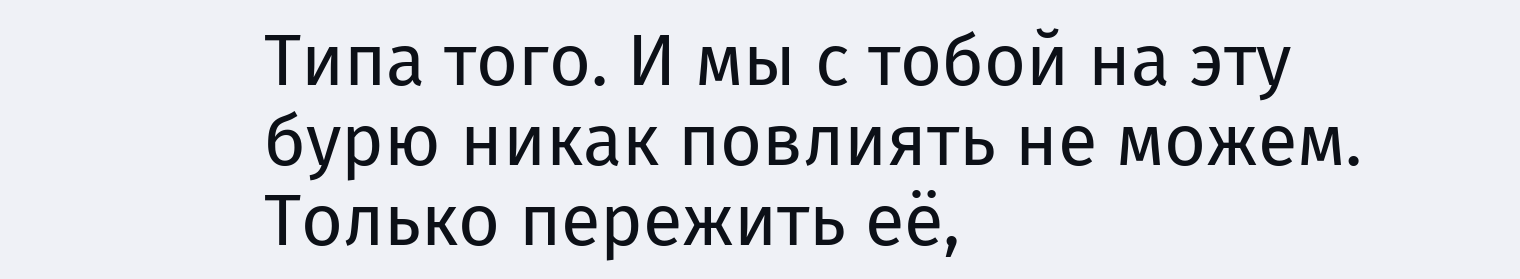Типа того. И мы с тобой на эту бурю никак повлиять не можем. Только пережить её,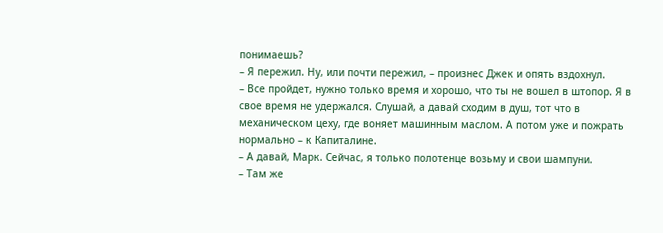понимаешь?
– Я пережил. Ну, или почти пережил, – произнес Джек и опять вздохнул.
– Все пройдет, нужно только время и хорошо, что ты не вошел в штопор. Я в свое время не удержался. Слушай, а давай сходим в душ, тот что в механическом цеху, где воняет машинным маслом. А потом уже и пожрать нормально – к Капиталине.
– А давай, Марк. Сейчас, я только полотенце возьму и свои шампуни.
– Там же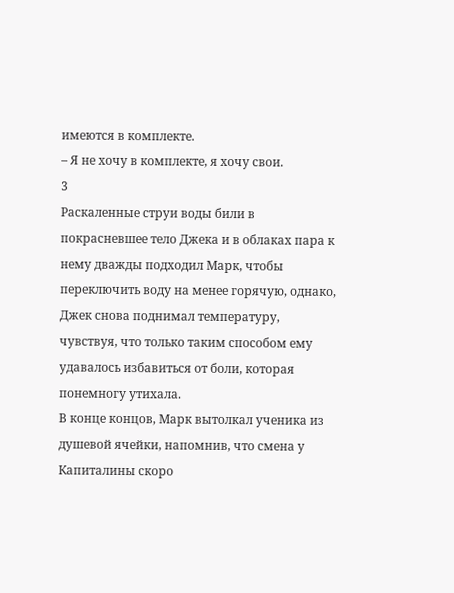имеются в комплекте.
– Я не хочу в комплекте, я хочу свои.
3
Раскаленные струи воды били в покрасневшее тело Джека и в облаках пара к нему дважды подходил Марк, чтобы переключить воду на менее горячую, однако, Джек снова поднимал температуру, чувствуя, что только таким способом ему удавалось избавиться от боли, которая понемногу утихала.
В конце концов, Марк вытолкал ученика из душевой ячейки, напомнив, что смена у Капиталины скоро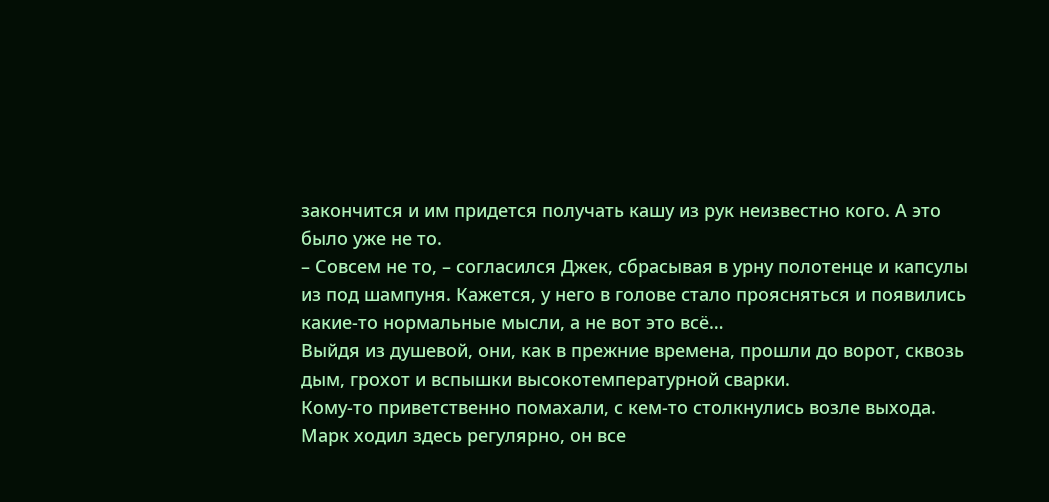закончится и им придется получать кашу из рук неизвестно кого. А это было уже не то.
– Совсем не то, – согласился Джек, сбрасывая в урну полотенце и капсулы из под шампуня. Кажется, у него в голове стало проясняться и появились какие-то нормальные мысли, а не вот это всё…
Выйдя из душевой, они, как в прежние времена, прошли до ворот, сквозь дым, грохот и вспышки высокотемпературной сварки.
Кому-то приветственно помахали, с кем-то столкнулись возле выхода.
Марк ходил здесь регулярно, он все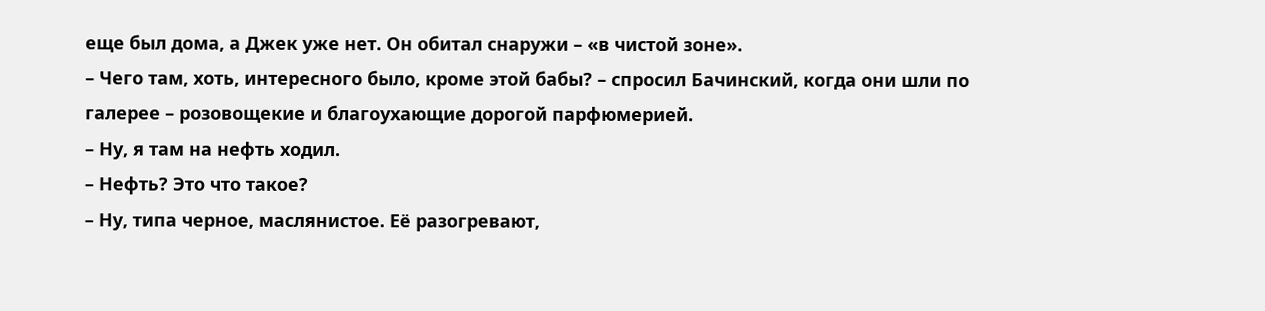еще был дома, а Джек уже нет. Он обитал снаружи – «в чистой зоне».
– Чего там, хоть, интересного было, кроме этой бабы? – спросил Бачинский, когда они шли по галерее – розовощекие и благоухающие дорогой парфюмерией.
– Ну, я там на нефть ходил.
– Нефть? Это что такое?
– Ну, типа черное, маслянистое. Её разогревают,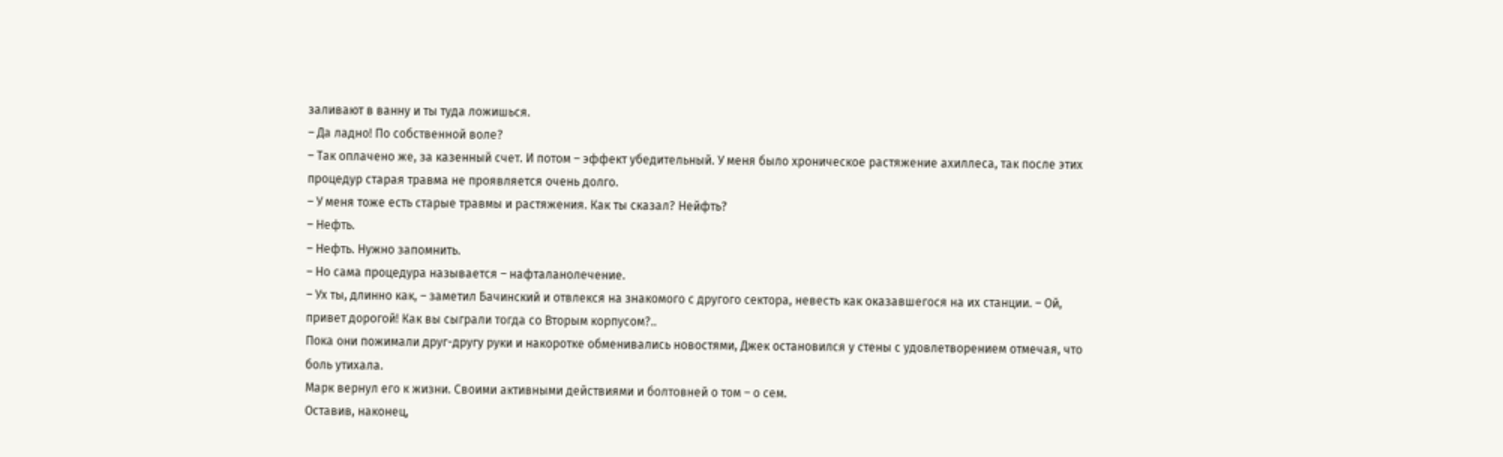заливают в ванну и ты туда ложишься.
– Да ладно! По собственной воле?
– Так оплачено же, за казенный счет. И потом – эффект убедительный. У меня было хроническое растяжение ахиллеса, так после этих процедур старая травма не проявляется очень долго.
– У меня тоже есть старые травмы и растяжения. Как ты сказал? Нейфть?
– Нефть.
– Нефть. Нужно запомнить.
– Но сама процедура называется – нафталанолечение.
– Ух ты, длинно как, – заметил Бачинский и отвлекся на знакомого с другого сектора, невесть как оказавшегося на их станции. – Ой, привет дорогой! Как вы сыграли тогда со Вторым корпусом?..
Пока они пожимали друг-другу руки и накоротке обменивались новостями, Джек остановился у стены с удовлетворением отмечая, что боль утихала.
Марк вернул его к жизни. Своими активными действиями и болтовней о том – о сем.
Оставив, наконец,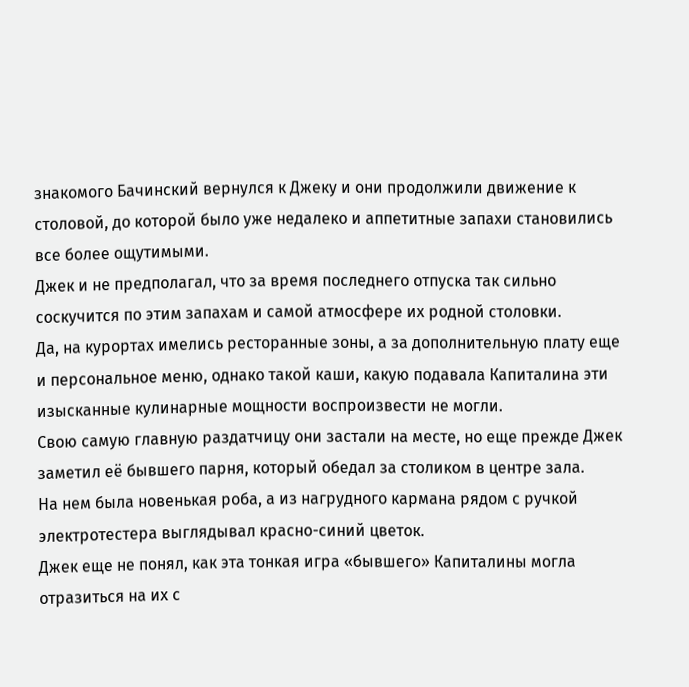знакомого Бачинский вернулся к Джеку и они продолжили движение к столовой, до которой было уже недалеко и аппетитные запахи становились все более ощутимыми.
Джек и не предполагал, что за время последнего отпуска так сильно соскучится по этим запахам и самой атмосфере их родной столовки.
Да, на курортах имелись ресторанные зоны, а за дополнительную плату еще и персональное меню, однако такой каши, какую подавала Капиталина эти изысканные кулинарные мощности воспроизвести не могли.
Свою самую главную раздатчицу они застали на месте, но еще прежде Джек заметил её бывшего парня, который обедал за столиком в центре зала.
На нем была новенькая роба, а из нагрудного кармана рядом с ручкой электротестера выглядывал красно-синий цветок.
Джек еще не понял, как эта тонкая игра «бывшего» Капиталины могла отразиться на их с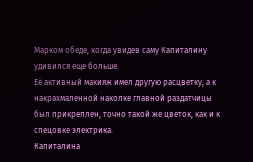Марком обеде, когда увидев саму Капиталину удивился еще больше.
Её активный макияж имел другую расцветку, а к накрахмаленной наколке главной раздатчицы был прикреплен, точно такой же цветок, как и к спецовке электрика.
Капиталина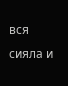вся сияла и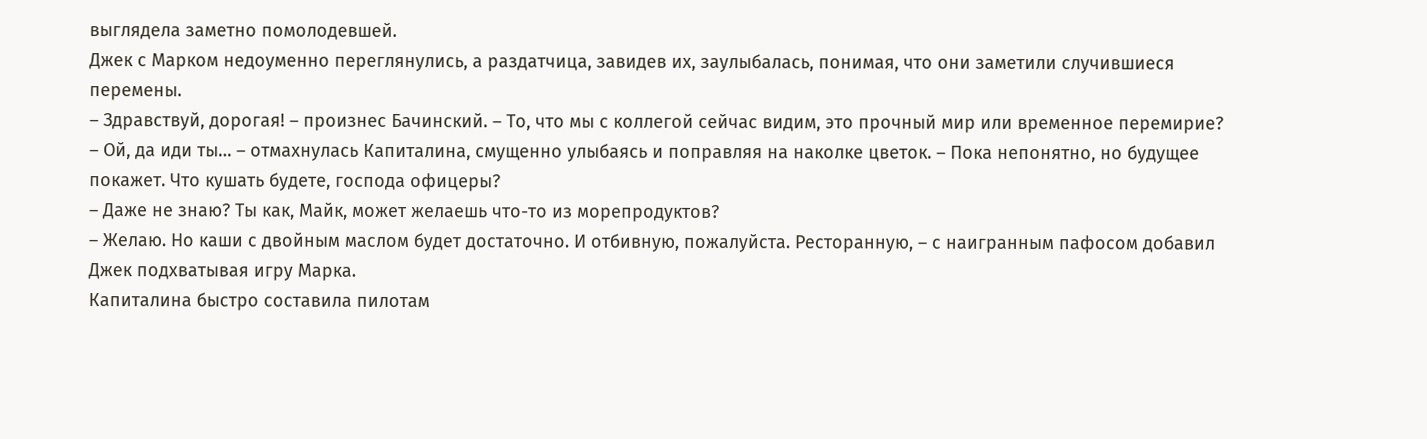выглядела заметно помолодевшей.
Джек с Марком недоуменно переглянулись, а раздатчица, завидев их, заулыбалась, понимая, что они заметили случившиеся перемены.
– Здравствуй, дорогая! – произнес Бачинский. – То, что мы с коллегой сейчас видим, это прочный мир или временное перемирие?
– Ой, да иди ты… – отмахнулась Капиталина, смущенно улыбаясь и поправляя на наколке цветок. – Пока непонятно, но будущее покажет. Что кушать будете, господа офицеры?
– Даже не знаю? Ты как, Майк, может желаешь что-то из морепродуктов?
– Желаю. Но каши с двойным маслом будет достаточно. И отбивную, пожалуйста. Ресторанную, – с наигранным пафосом добавил Джек подхватывая игру Марка.
Капиталина быстро составила пилотам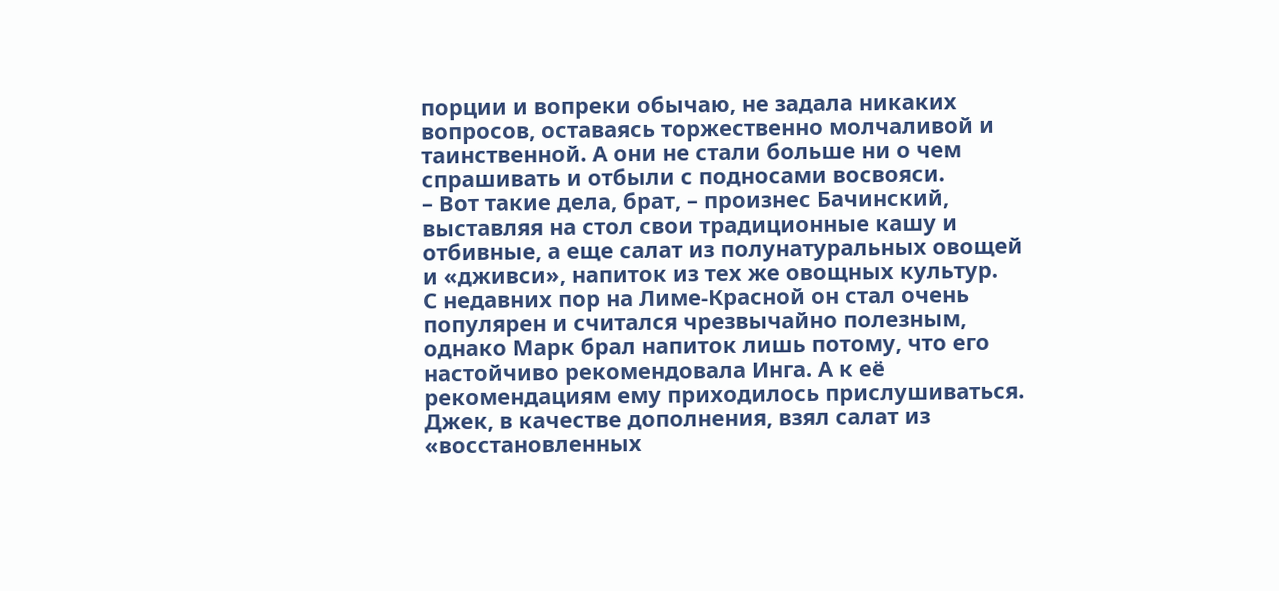порции и вопреки обычаю, не задала никаких вопросов, оставаясь торжественно молчаливой и таинственной. А они не стали больше ни о чем спрашивать и отбыли с подносами восвояси.
– Вот такие дела, брат, – произнес Бачинский, выставляя на стол свои традиционные кашу и отбивные, а еще салат из полунатуральных овощей и «дживси», напиток из тех же овощных культур.
С недавних пор на Лиме-Красной он стал очень популярен и считался чрезвычайно полезным, однако Марк брал напиток лишь потому, что его настойчиво рекомендовала Инга. А к её рекомендациям ему приходилось прислушиваться.
Джек, в качестве дополнения, взял салат из «восстановленных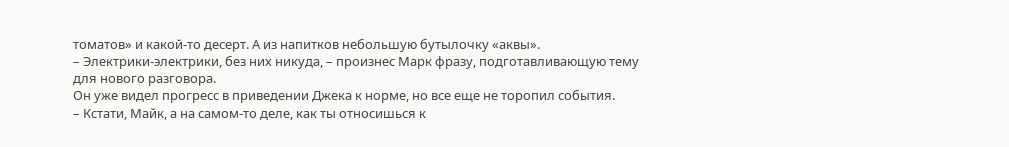томатов» и какой-то десерт. А из напитков небольшую бутылочку «аквы».
– Электрики-электрики, без них никуда, – произнес Марк фразу, подготавливающую тему для нового разговора.
Он уже видел прогресс в приведении Джека к норме, но все еще не торопил события.
– Кстати, Майк, а на самом-то деле, как ты относишься к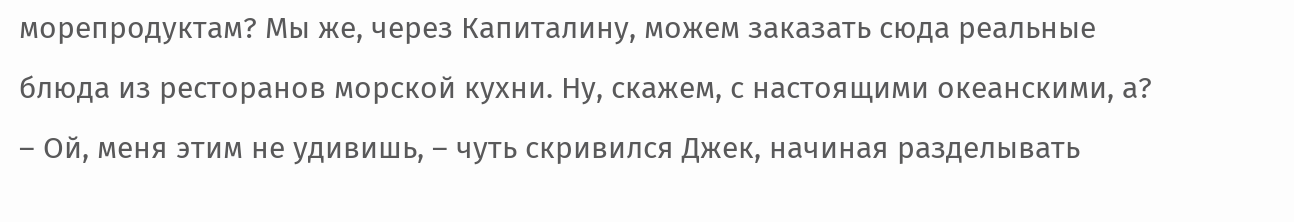морепродуктам? Мы же, через Капиталину, можем заказать сюда реальные блюда из ресторанов морской кухни. Ну, скажем, с настоящими океанскими, а?
– Ой, меня этим не удивишь, – чуть скривился Джек, начиная разделывать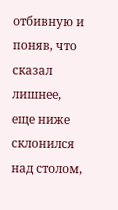отбивную и поняв, что сказал лишнее, еще ниже склонился над столом,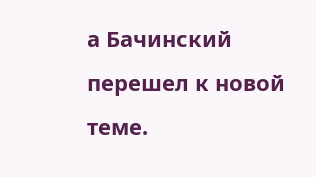а Бачинский перешел к новой теме.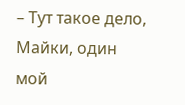– Тут такое дело, Майки, один мой